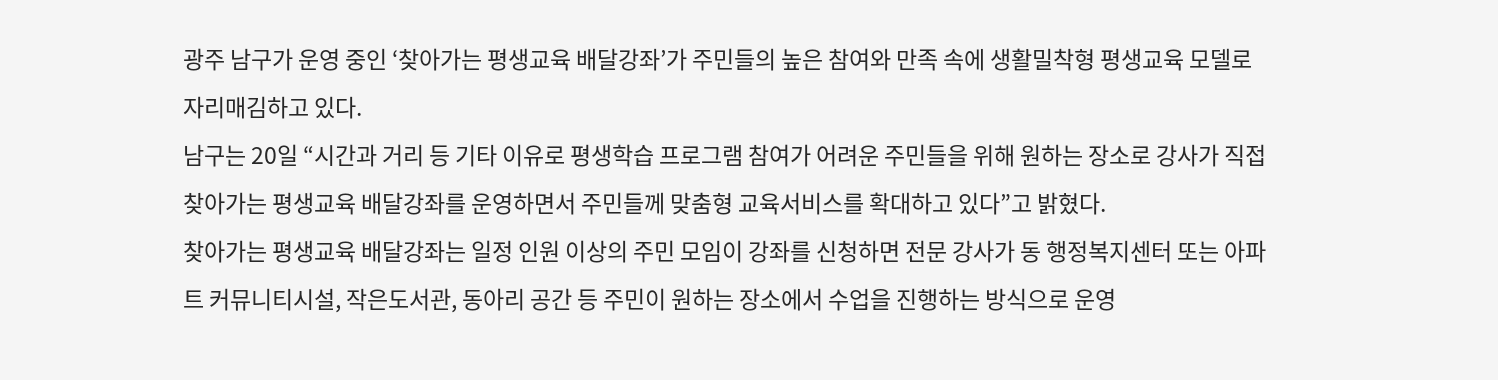광주 남구가 운영 중인 ‘찾아가는 평생교육 배달강좌’가 주민들의 높은 참여와 만족 속에 생활밀착형 평생교육 모델로 자리매김하고 있다.
남구는 20일 “시간과 거리 등 기타 이유로 평생학습 프로그램 참여가 어려운 주민들을 위해 원하는 장소로 강사가 직접 찾아가는 평생교육 배달강좌를 운영하면서 주민들께 맞춤형 교육서비스를 확대하고 있다”고 밝혔다.
찾아가는 평생교육 배달강좌는 일정 인원 이상의 주민 모임이 강좌를 신청하면 전문 강사가 동 행정복지센터 또는 아파트 커뮤니티시설, 작은도서관, 동아리 공간 등 주민이 원하는 장소에서 수업을 진행하는 방식으로 운영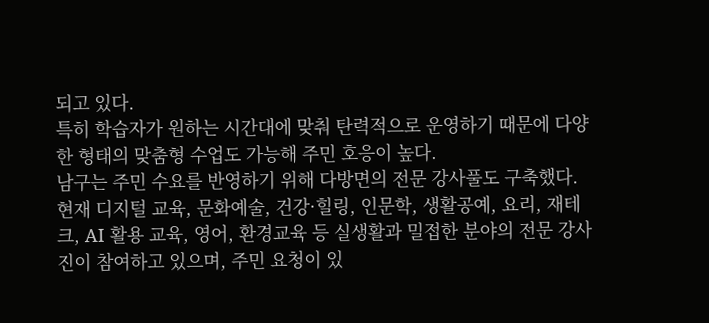되고 있다.
특히 학습자가 원하는 시간대에 맞춰 탄력적으로 운영하기 때문에 다양한 형태의 맞춤형 수업도 가능해 주민 호응이 높다.
남구는 주민 수요를 반영하기 위해 다방면의 전문 강사풀도 구축했다.
현재 디지털 교육, 문화예술, 건강·힐링, 인문학, 생활공예, 요리, 재테크, AI 활용 교육, 영어, 환경교육 등 실생활과 밀접한 분야의 전문 강사진이 참여하고 있으며, 주민 요청이 있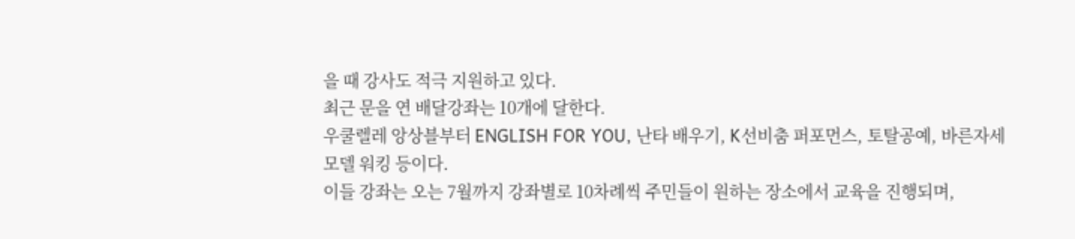을 때 강사도 적극 지원하고 있다.
최근 문을 연 배달강좌는 10개에 달한다.
우쿨렐레 앙상블부터 ENGLISH FOR YOU, 난타 배우기, K선비춤 퍼포먼스, 토탈공예, 바른자세 모델 워킹 등이다.
이들 강좌는 오는 7월까지 강좌별로 10차례씩 주민들이 원하는 장소에서 교육을 진행되며,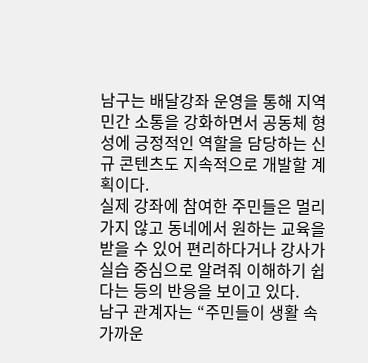남구는 배달강좌 운영을 통해 지역민간 소통을 강화하면서 공동체 형성에 긍정적인 역할을 담당하는 신규 콘텐츠도 지속적으로 개발할 계획이다.
실제 강좌에 참여한 주민들은 멀리 가지 않고 동네에서 원하는 교육을 받을 수 있어 편리하다거나 강사가 실습 중심으로 알려줘 이해하기 쉽다는 등의 반응을 보이고 있다.
남구 관계자는 “주민들이 생활 속 가까운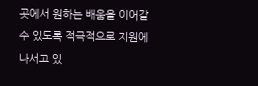곳에서 원하는 배움을 이어갈 수 있도록 적극적으로 지원에 나서고 있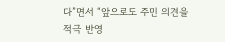다”면서 “앞으로도 주민 의견을 적극 반영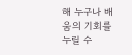해 누구나 배움의 기회를 누릴 수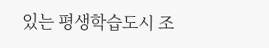있는 평생학습도시 조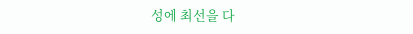성에 최선을 다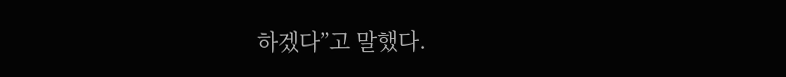하겠다”고 말했다.